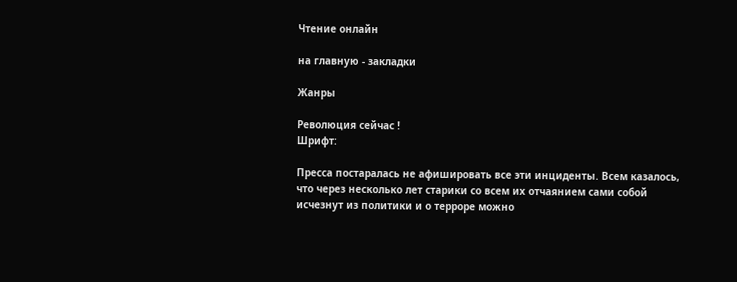Чтение онлайн

на главную - закладки

Жанры

Революция сейчас !
Шрифт:

Пресса постаралась не афишировать все эти инциденты. Всем казалось, что через несколько лет старики со всем их отчаянием сами собой исчезнут из политики и о терроре можно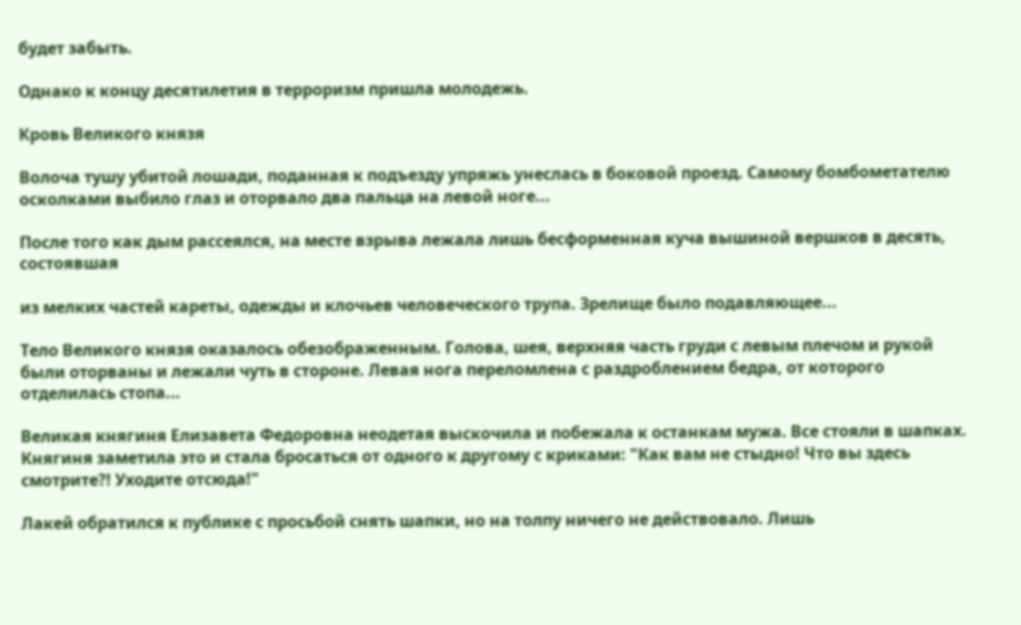будет забыть.

Однако к концу десятилетия в терроризм пришла молодежь.

Кровь Великого князя

Волоча тушу убитой лошади, поданная к подъезду упряжь унеслась в боковой проезд. Самому бомбометателю осколками выбило глаз и оторвало два пальца на левой ноге...

После того как дым рассеялся, на месте взрыва лежала лишь бесформенная куча вышиной вершков в десять, состоявшая

из мелких частей кареты, одежды и клочьев человеческого трупа. Зрелище было подавляющее...

Тело Великого князя оказалось обезображенным. Голова, шея, верхняя часть груди с левым плечом и рукой были оторваны и лежали чуть в стороне. Левая нога переломлена с раздроблением бедра, от которого отделилась стопа...

Великая княгиня Елизавета Федоровна неодетая выскочила и побежала к останкам мужа. Все стояли в шапках. Княгиня заметила это и стала бросаться от одного к другому с криками: "Как вам не стыдно! Что вы здесь смотрите?! Уходите отсюда!"

Лакей обратился к публике с просьбой снять шапки, но на толпу ничего не действовало. Лишь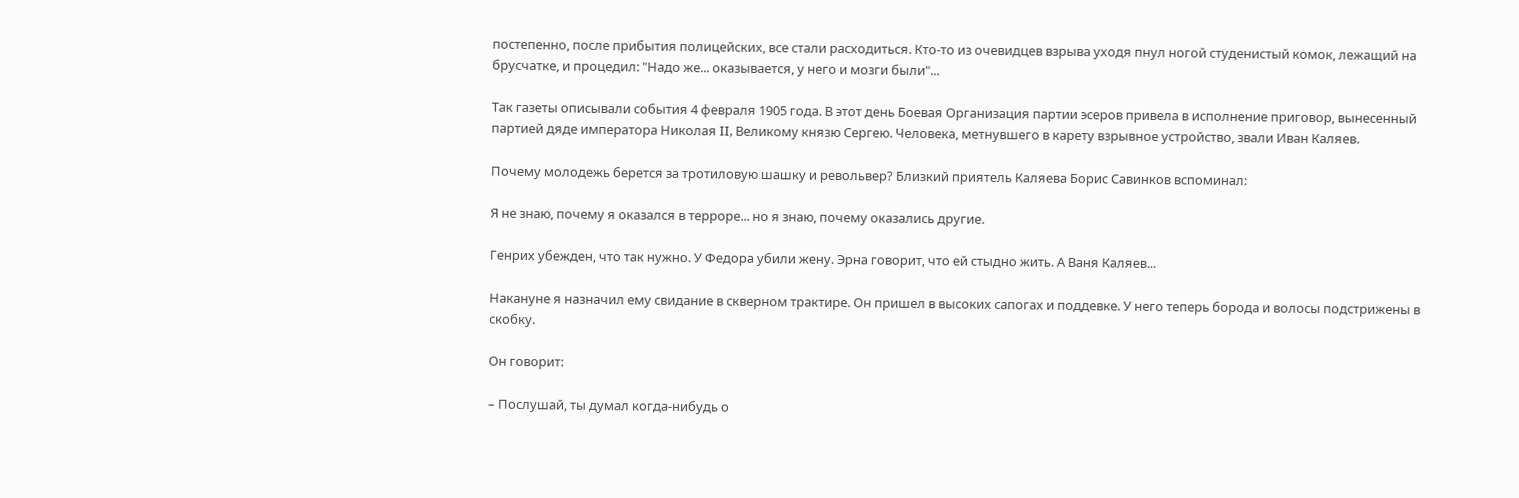постепенно, после прибытия полицейских, все стали расходиться. Кто-то из очевидцев взрыва уходя пнул ногой студенистый комок, лежащий на брусчатке, и процедил: "Надо же... оказывается, у него и мозги были"...

Так газеты описывали события 4 февраля 1905 года. В этот день Боевая Организация партии эсеров привела в исполнение приговор, вынесенный партией дяде императора Николая II, Великому князю Сергею. Человека, метнувшего в карету взрывное устройство, звали Иван Каляев.

Почему молодежь берется за тротиловую шашку и револьвер? Близкий приятель Каляева Борис Савинков вспоминал:

Я не знаю, почему я оказался в терроре... но я знаю, почему оказались другие.

Генрих убежден, что так нужно. У Федора убили жену. Эрна говорит, что ей стыдно жить. А Ваня Каляев...

Накануне я назначил ему свидание в скверном трактире. Он пришел в высоких сапогах и поддевке. У него теперь борода и волосы подстрижены в скобку.

Он говорит:

– Послушай, ты думал когда-нибудь о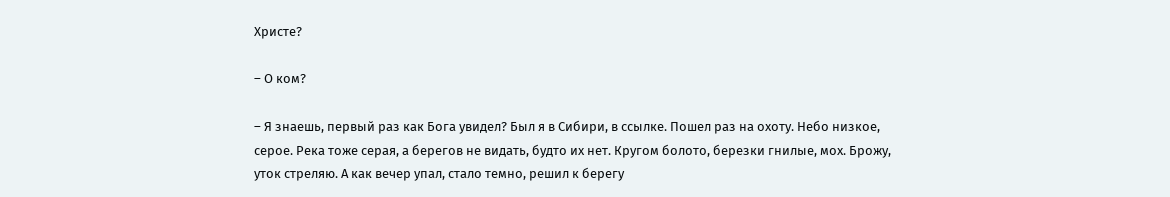Христе?

– О ком?

– Я знаешь, первый раз как Бога увидел? Был я в Сибири, в ссылке. Пошел раз на охоту. Небо низкое, серое. Река тоже серая, а берегов не видать, будто их нет. Кругом болото, березки гнилые, мох. Брожу, уток стреляю. А как вечер упал, стало темно, решил к берегу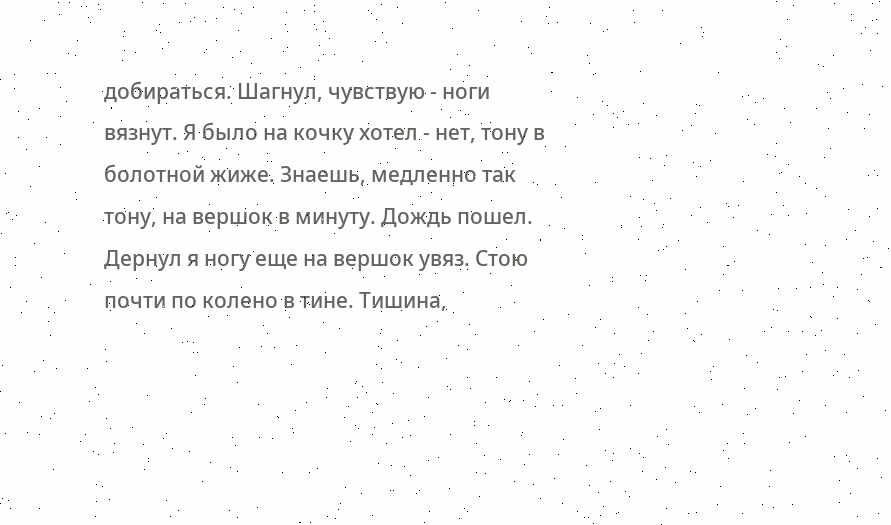добираться. Шагнул, чувствую - ноги вязнут. Я было на кочку хотел - нет, тону в болотной жиже. Знаешь, медленно так тону, на вершок в минуту. Дождь пошел. Дернул я ногу еще на вершок увяз. Стою почти по колено в тине. Тишина,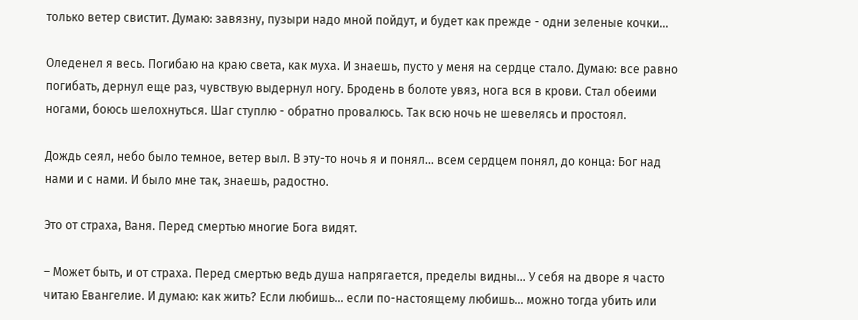только ветер свистит. Думаю: завязну, пузыри надо мной пойдут, и будет как прежде - одни зеленые кочки...

Оледенел я весь. Погибаю на краю света, как муха. И знаешь, пусто у меня на сердце стало. Думаю: все равно погибать, дернул еще раз, чувствую выдернул ногу. Бродень в болоте увяз, нога вся в крови. Стал обеими ногами, боюсь шелохнуться. Шаг ступлю - обратно провалюсь. Так всю ночь не шевелясь и простоял.

Дождь сеял, небо было темное, ветер выл. В эту-то ночь я и понял... всем сердцем понял, до конца: Бог над нами и с нами. И было мне так, знаешь, радостно.

Это от страха, Ваня. Перед смертью многие Бога видят.

– Может быть, и от страха. Перед смертью ведь душа напрягается, пределы видны... У себя на дворе я часто читаю Евангелие. И думаю: как жить? Если любишь... если по-настоящему любишь... можно тогда убить или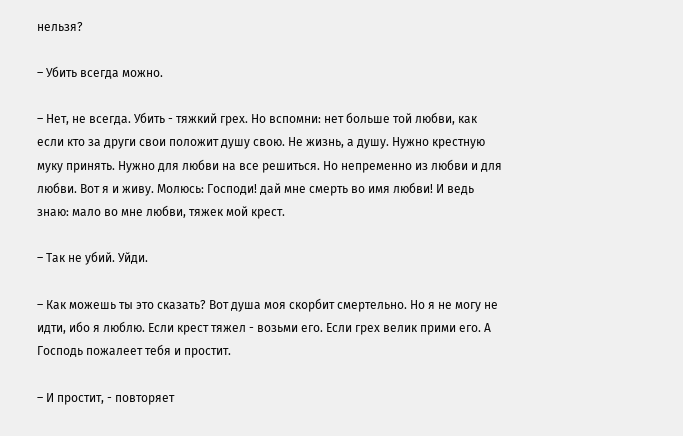нельзя?

– Убить всегда можно.

– Нет, не всегда. Убить - тяжкий грех. Но вспомни: нет больше той любви, как если кто за други свои положит душу свою. Не жизнь, а душу. Нужно крестную муку принять. Нужно для любви на все решиться. Но непременно из любви и для любви. Вот я и живу. Молюсь: Господи! дай мне смерть во имя любви! И ведь знаю: мало во мне любви, тяжек мой крест.

– Так не убий. Уйди.

– Как можешь ты это сказать? Вот душа моя скорбит смертельно. Но я не могу не идти, ибо я люблю. Если крест тяжел - возьми его. Если грех велик прими его. А Господь пожалеет тебя и простит.

– И простит, - повторяет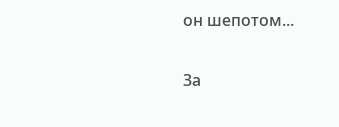он шепотом...

За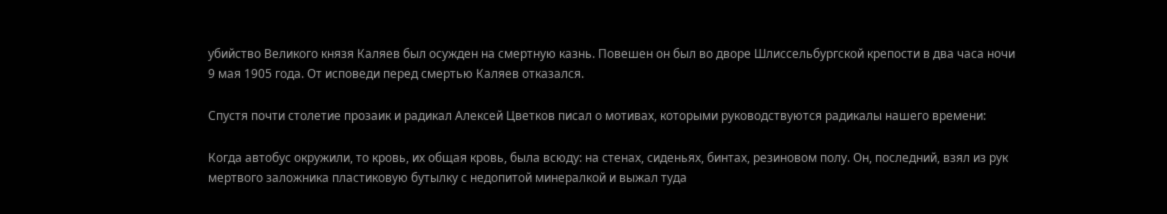убийство Великого князя Каляев был осужден на смертную казнь. Повешен он был во дворе Шлиссельбургской крепости в два часа ночи 9 мая 1905 года. От исповеди перед смертью Каляев отказался.

Спустя почти столетие прозаик и радикал Алексей Цветков писал о мотивах, которыми руководствуются радикалы нашего времени:

Когда автобус окружили, то кровь, их общая кровь, была всюду: на стенах, сиденьях, бинтах, резиновом полу. Он, последний, взял из рук мертвого заложника пластиковую бутылку с недопитой минералкой и выжал туда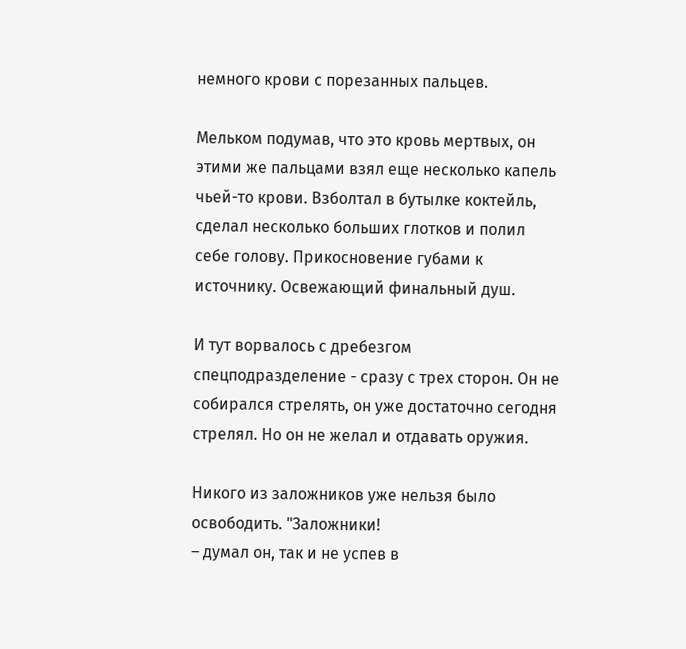немного крови с порезанных пальцев.

Мельком подумав, что это кровь мертвых, он этими же пальцами взял еще несколько капель чьей-то крови. Взболтал в бутылке коктейль, сделал несколько больших глотков и полил себе голову. Прикосновение губами к источнику. Освежающий финальный душ.

И тут ворвалось с дребезгом спецподразделение - сразу с трех сторон. Он не собирался стрелять, он уже достаточно сегодня стрелял. Но он не желал и отдавать оружия.

Никого из заложников уже нельзя было освободить. "Заложники!
– думал он, так и не успев в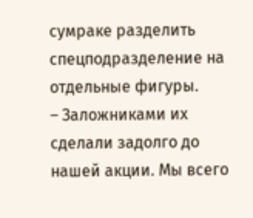сумраке разделить спецподразделение на отдельные фигуры.
– Заложниками их сделали задолго до нашей акции. Мы всего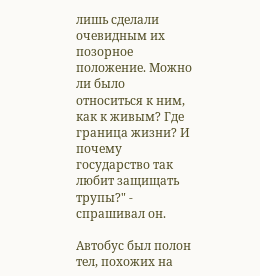лишь сделали очевидным их позорное положение. Можно ли было относиться к ним, как к живым? Где граница жизни? И почему государство так любит защищать трупы?" - спрашивал он.

Автобус был полон тел, похожих на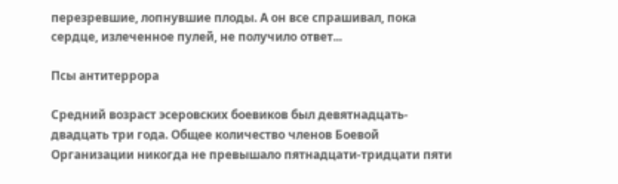перезревшие, лопнувшие плоды. А он все спрашивал, пока сердце, излеченное пулей, не получило ответ...

Псы антитеррора

Средний возраст эсеровских боевиков был девятнадцать-двадцать три года. Общее количество членов Боевой Организации никогда не превышало пятнадцати-тридцати пяти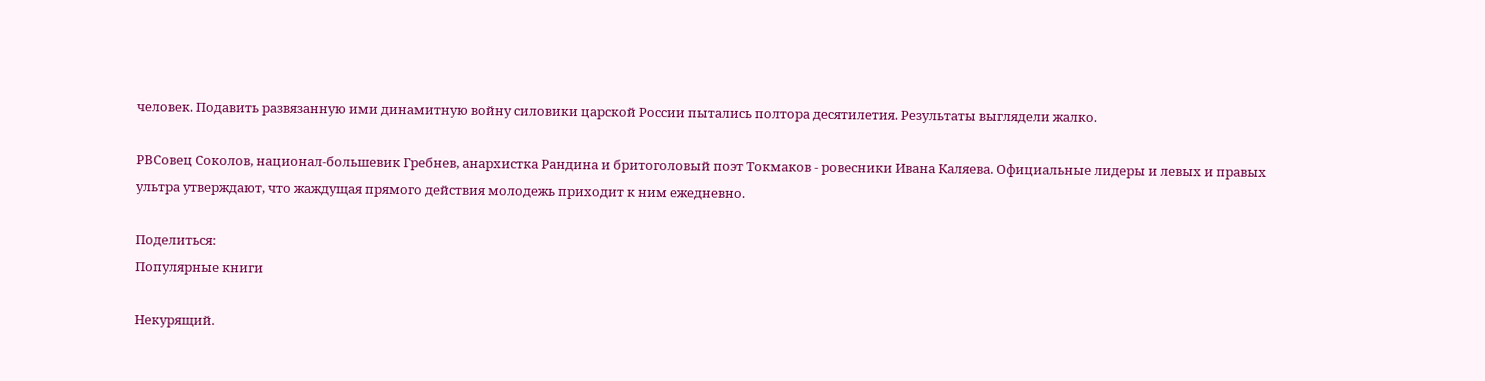человек. Подавить развязанную ими динамитную войну силовики царской России пытались полтора десятилетия. Результаты выглядели жалко.

РВСовец Соколов, национал-большевик Гребнев, анархистка Рандина и бритоголовый поэт Токмаков - ровесники Ивана Каляева. Официальные лидеры и левых и правых ультра утверждают, что жаждущая прямого действия молодежь приходит к ним ежедневно.

Поделиться:
Популярные книги

Некурящий.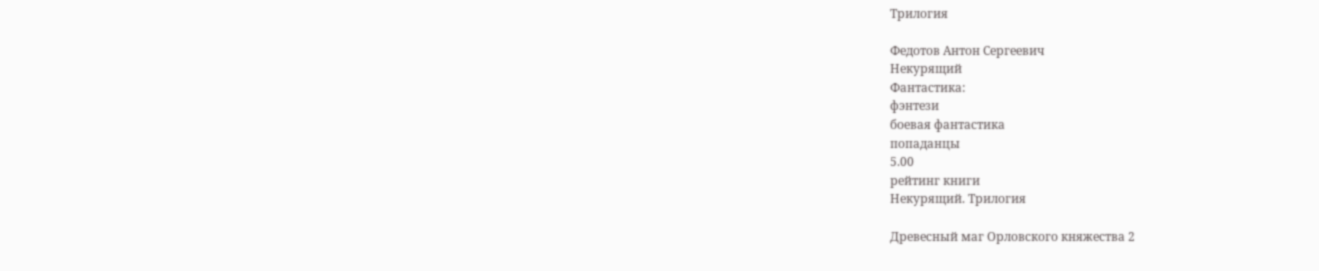Трилогия

Федотов Антон Сергеевич
Некурящий
Фантастика:
фэнтези
боевая фантастика
попаданцы
5.00
рейтинг книги
Некурящий. Трилогия

Древесный маг Орловского княжества 2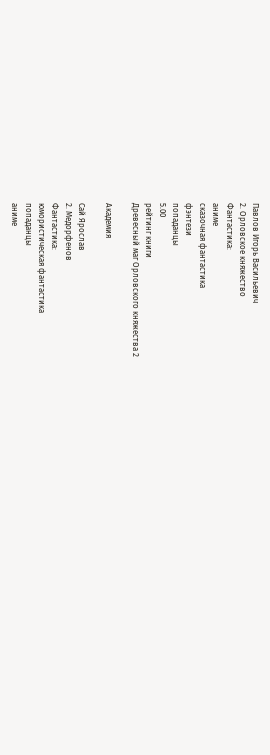Павлов Игорь Васильевич
2. Орловское княжество
Фантастика:
аниме
сказочная фантастика
фэнтези
попаданцы
5.00
рейтинг книги
Древесный маг Орловского княжества 2

Академия

Сай Ярослав
2. Медорфенов
Фантастика:
юмористическая фантастика
попаданцы
аниме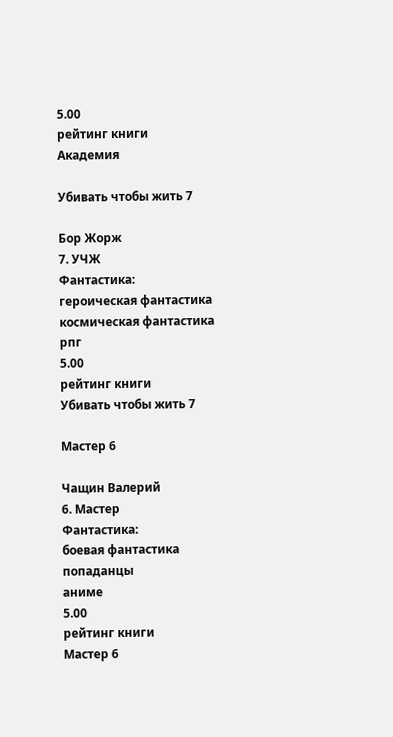5.00
рейтинг книги
Академия

Убивать чтобы жить 7

Бор Жорж
7. УЧЖ
Фантастика:
героическая фантастика
космическая фантастика
рпг
5.00
рейтинг книги
Убивать чтобы жить 7

Мастер 6

Чащин Валерий
6. Мастер
Фантастика:
боевая фантастика
попаданцы
аниме
5.00
рейтинг книги
Мастер 6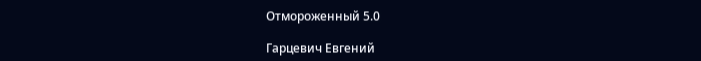Отмороженный 5.0

Гарцевич Евгений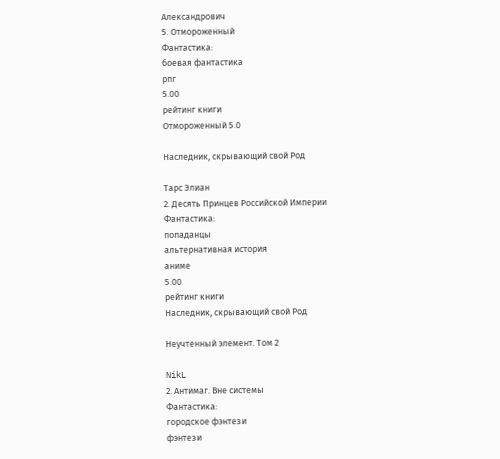Александрович
5. Отмороженный
Фантастика:
боевая фантастика
рпг
5.00
рейтинг книги
Отмороженный 5.0

Наследник, скрывающий свой Род

Тарс Элиан
2. Десять Принцев Российской Империи
Фантастика:
попаданцы
альтернативная история
аниме
5.00
рейтинг книги
Наследник, скрывающий свой Род

Неучтенный элемент. Том 2

NikL
2. Антимаг. Вне системы
Фантастика:
городское фэнтези
фэнтези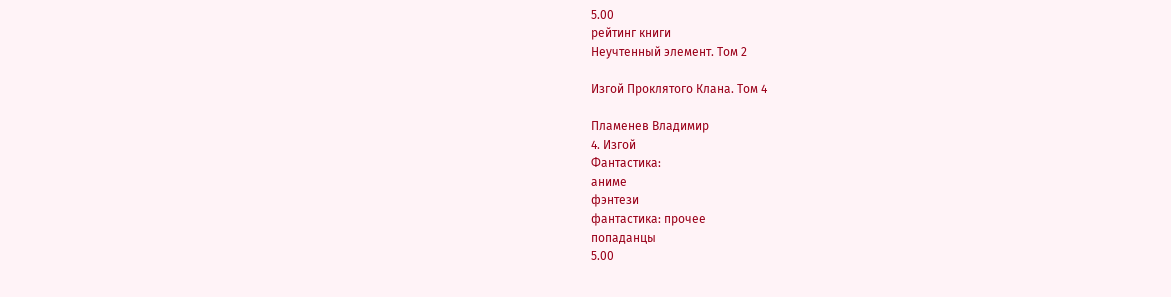5.00
рейтинг книги
Неучтенный элемент. Том 2

Изгой Проклятого Клана. Том 4

Пламенев Владимир
4. Изгой
Фантастика:
аниме
фэнтези
фантастика: прочее
попаданцы
5.00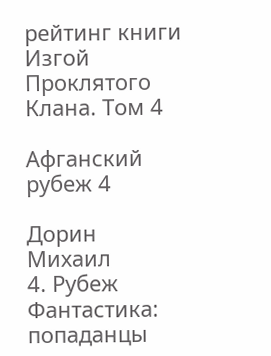рейтинг книги
Изгой Проклятого Клана. Том 4

Афганский рубеж 4

Дорин Михаил
4. Рубеж
Фантастика:
попаданцы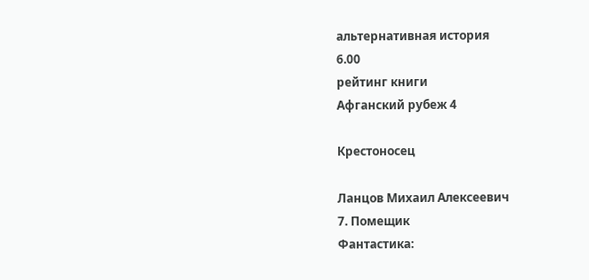альтернативная история
6.00
рейтинг книги
Афганский рубеж 4

Крестоносец

Ланцов Михаил Алексеевич
7. Помещик
Фантастика: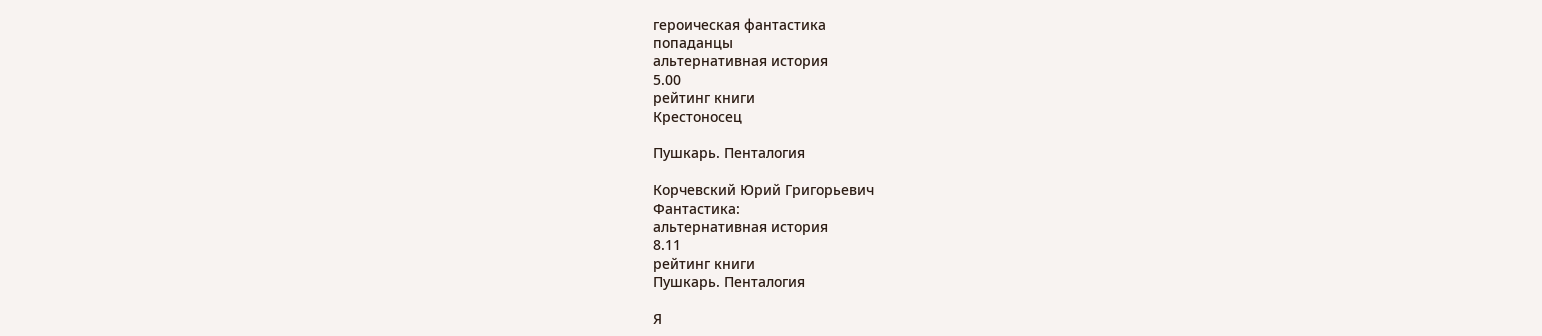героическая фантастика
попаданцы
альтернативная история
5.00
рейтинг книги
Крестоносец

Пушкарь. Пенталогия

Корчевский Юрий Григорьевич
Фантастика:
альтернативная история
8.11
рейтинг книги
Пушкарь. Пенталогия

Я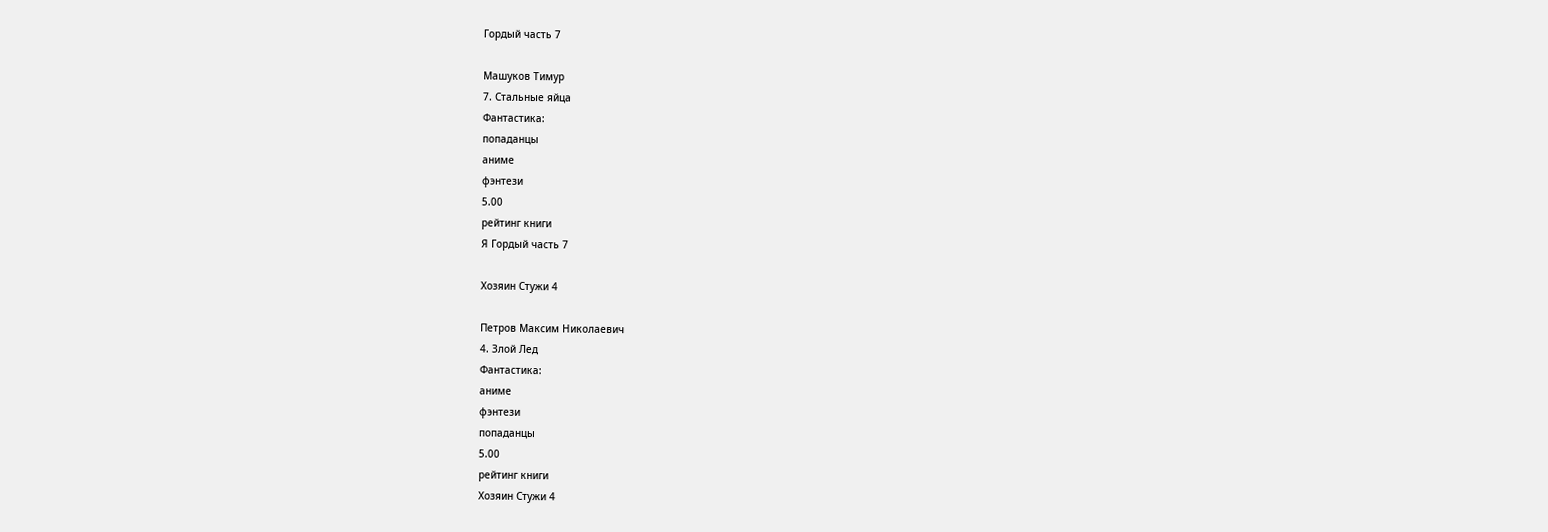Гордый часть 7

Машуков Тимур
7. Стальные яйца
Фантастика:
попаданцы
аниме
фэнтези
5.00
рейтинг книги
Я Гордый часть 7

Хозяин Стужи 4

Петров Максим Николаевич
4. Злой Лед
Фантастика:
аниме
фэнтези
попаданцы
5.00
рейтинг книги
Хозяин Стужи 4